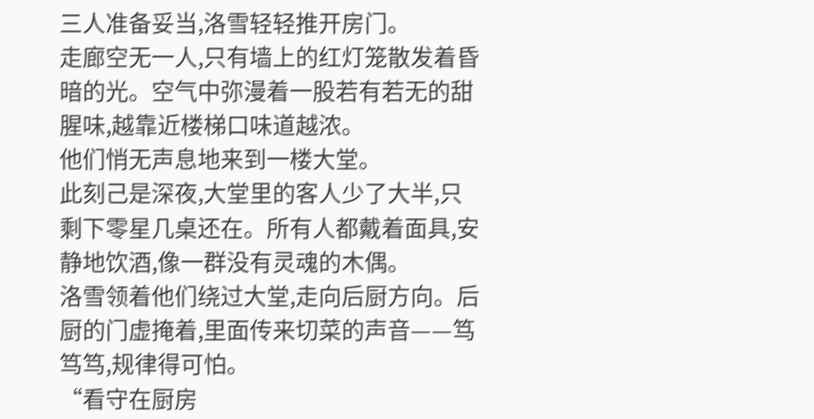三人准备妥当,洛雪轻轻推开房门。
走廊空无一人,只有墙上的红灯笼散发着昏暗的光。空气中弥漫着一股若有若无的甜腥味,越靠近楼梯口味道越浓。
他们悄无声息地来到一楼大堂。
此刻己是深夜,大堂里的客人少了大半,只剩下零星几桌还在。所有人都戴着面具,安静地饮酒,像一群没有灵魂的木偶。
洛雪领着他们绕过大堂,走向后厨方向。后厨的门虚掩着,里面传来切菜的声音——笃笃笃,规律得可怕。
“看守在厨房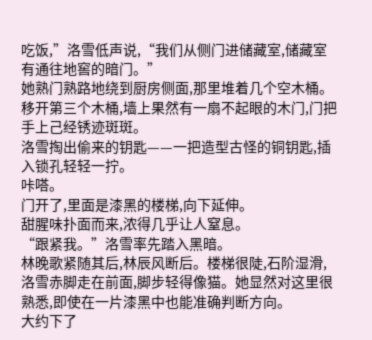吃饭,”洛雪低声说,“我们从侧门进储藏室,储藏室有通往地窖的暗门。”
她熟门熟路地绕到厨房侧面,那里堆着几个空木桶。移开第三个木桶,墙上果然有一扇不起眼的木门,门把手上己经锈迹斑斑。
洛雪掏出偷来的钥匙——一把造型古怪的铜钥匙,插入锁孔轻轻一拧。
咔嗒。
门开了,里面是漆黑的楼梯,向下延伸。
甜腥味扑面而来,浓得几乎让人窒息。
“跟紧我。”洛雪率先踏入黑暗。
林晚歌紧随其后,林辰风断后。楼梯很陡,石阶湿滑,洛雪赤脚走在前面,脚步轻得像猫。她显然对这里很熟悉,即使在一片漆黑中也能准确判断方向。
大约下了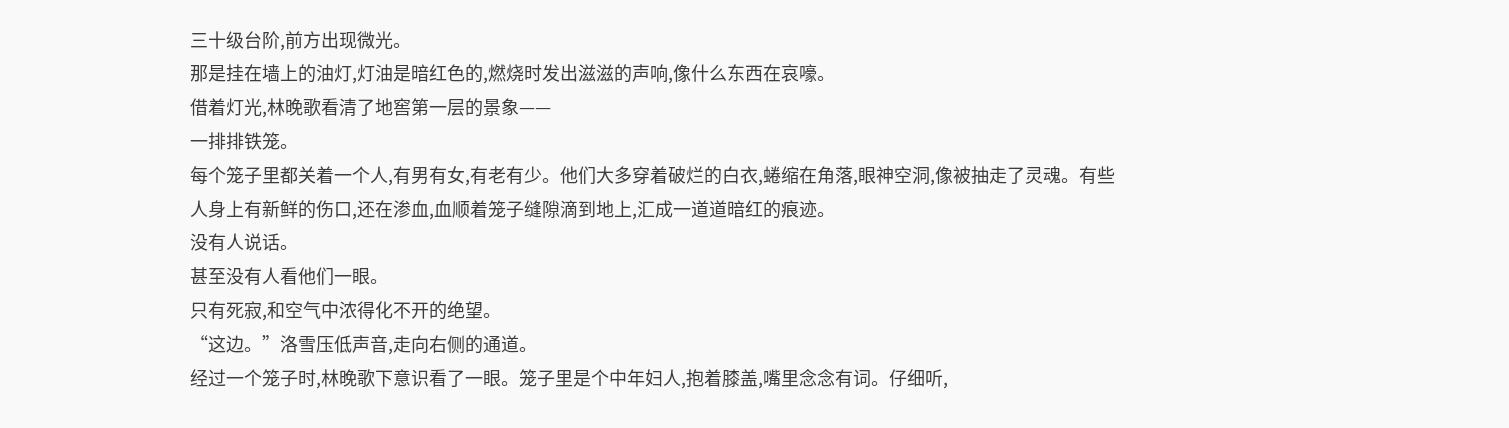三十级台阶,前方出现微光。
那是挂在墙上的油灯,灯油是暗红色的,燃烧时发出滋滋的声响,像什么东西在哀嚎。
借着灯光,林晚歌看清了地窖第一层的景象——
一排排铁笼。
每个笼子里都关着一个人,有男有女,有老有少。他们大多穿着破烂的白衣,蜷缩在角落,眼神空洞,像被抽走了灵魂。有些人身上有新鲜的伤口,还在渗血,血顺着笼子缝隙滴到地上,汇成一道道暗红的痕迹。
没有人说话。
甚至没有人看他们一眼。
只有死寂,和空气中浓得化不开的绝望。
“这边。”洛雪压低声音,走向右侧的通道。
经过一个笼子时,林晚歌下意识看了一眼。笼子里是个中年妇人,抱着膝盖,嘴里念念有词。仔细听,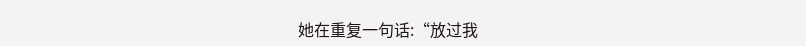她在重复一句话:“放过我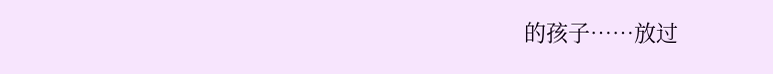的孩子……放过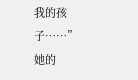我的孩子……”
她的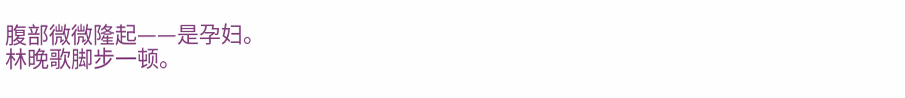腹部微微隆起——是孕妇。
林晚歌脚步一顿。